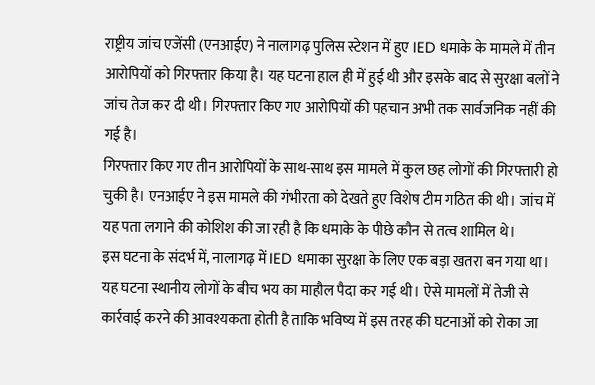राष्ट्रीय जांच एजेंसी (एनआईए) ने नालागढ़ पुलिस स्टेशन में हुए IED धमाके के मामले में तीन आरोपियों को गिरफ्तार किया है। यह घटना हाल ही में हुई थी और इसके बाद से सुरक्षा बलों ने जांच तेज कर दी थी। गिरफ्तार किए गए आरोपियों की पहचान अभी तक सार्वजनिक नहीं की गई है।
गिरफ्तार किए गए तीन आरोपियों के साथ-साथ इस मामले में कुल छह लोगों की गिरफ्तारी हो चुकी है। एनआईए ने इस मामले की गंभीरता को देखते हुए विशेष टीम गठित की थी। जांच में यह पता लगाने की कोशिश की जा रही है कि धमाके के पीछे कौन से तत्व शामिल थे।
इस घटना के संदर्भ में, नालागढ़ में IED धमाका सुरक्षा के लिए एक बड़ा खतरा बन गया था। यह घटना स्थानीय लोगों के बीच भय का माहौल पैदा कर गई थी। ऐसे मामलों में तेजी से कार्रवाई करने की आवश्यकता होती है ताकि भविष्य में इस तरह की घटनाओं को रोका जा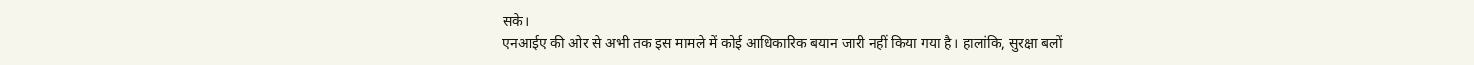सके।
एनआईए की ओर से अभी तक इस मामले में कोई आधिकारिक बयान जारी नहीं किया गया है। हालांकि, सुरक्षा बलों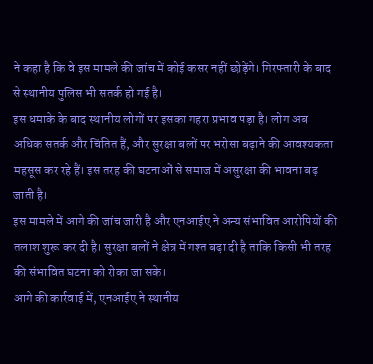ने कहा है कि वे इस मामले की जांच में कोई कसर नहीं छोड़ेंगे। गिरफ्तारी के बाद से स्थानीय पुलिस भी सतर्क हो गई है।
इस धमाके के बाद स्थानीय लोगों पर इसका गहरा प्रभाव पड़ा है। लोग अब अधिक सतर्क और चिंतित हैं, और सुरक्षा बलों पर भरोसा बढ़ाने की आवश्यकता महसूस कर रहे हैं। इस तरह की घटनाओं से समाज में असुरक्षा की भावना बढ़ जाती है।
इस मामले में आगे की जांच जारी है और एनआईए ने अन्य संभावित आरोपियों की तलाश शुरू कर दी है। सुरक्षा बलों ने क्षेत्र में गश्त बढ़ा दी है ताकि किसी भी तरह की संभावित घटना को रोका जा सके।
आगे की कार्रवाई में, एनआईए ने स्थानीय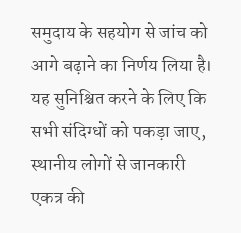समुदाय के सहयोग से जांच को आगे बढ़ाने का निर्णय लिया है। यह सुनिश्चित करने के लिए कि सभी संदिग्धों को पकड़ा जाए, स्थानीय लोगों से जानकारी एकत्र की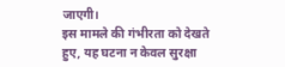जाएगी।
इस मामले की गंभीरता को देखते हुए, यह घटना न केवल सुरक्षा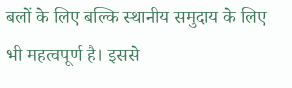बलों के लिए बल्कि स्थानीय समुदाय के लिए भी महत्वपूर्ण है। इससे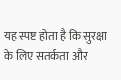यह स्पष्ट होता है कि सुरक्षा के लिए सतर्कता और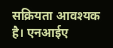सक्रियता आवश्यक है। एनआईए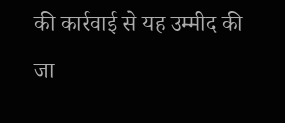की कार्रवाई से यह उम्मीद की जा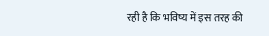रही है कि भविष्य में इस तरह की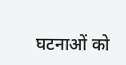घटनाओं को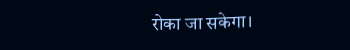रोका जा सकेगा।